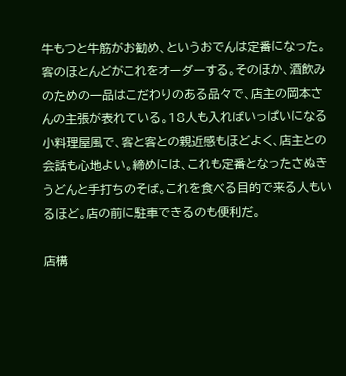牛もつと牛筋がお勧め、というおでんは定番になった。客のほとんどがこれをオーダーする。そのほか、酒飲みのための一品はこだわりのある品々で、店主の岡本さんの主張が表れている。18人も入ればいっぱいになる小料理屋風で、客と客との親近感もほどよく、店主との会話も心地よい。締めには、これも定番となったさぬきうどんと手打ちのそば。これを食べる目的で来る人もいるほど。店の前に駐車できるのも便利だ。

店構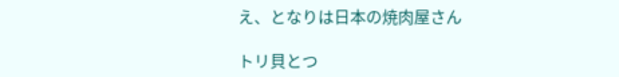え、となりは日本の焼肉屋さん

トリ貝とつ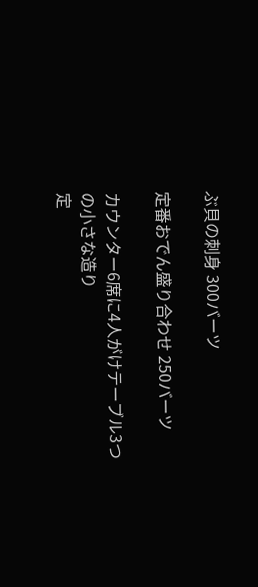ぶ貝の刺身 300バーツ

定番おでん盛り合わせ 250バーツ

カウンター6席に4人がけテーブル3つの小さな造り
定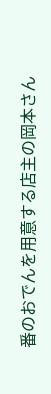番のおでんを用意する店主の岡本さん